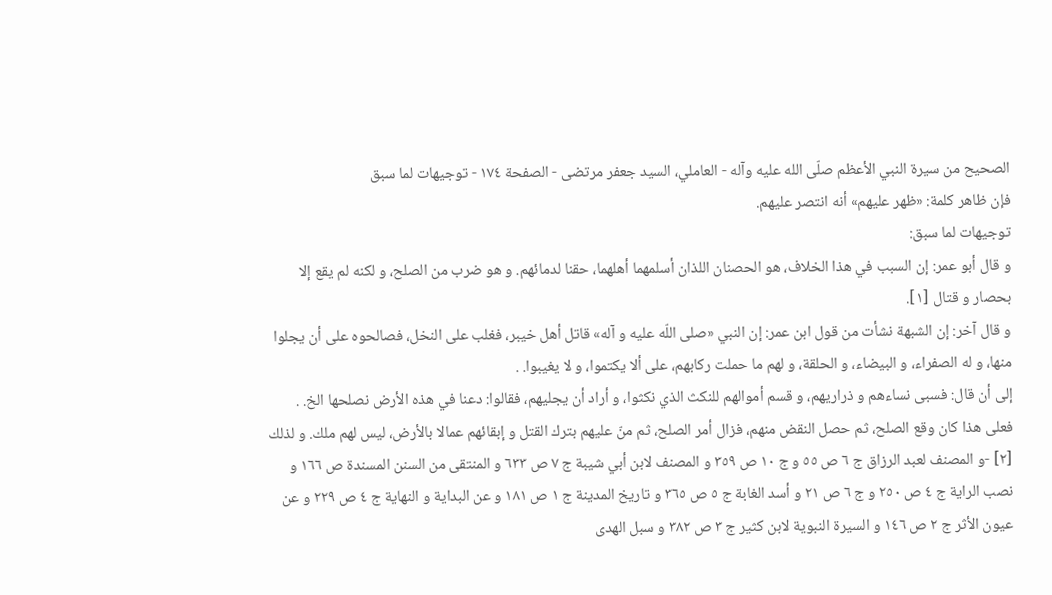الصحيح من سيرة النبي الأعظم صلّى الله عليه وآله - العاملي، السيد جعفر مرتضى - الصفحة ١٧٤ - توجيهات لما سبق
فإن ظاهر كلمة: «ظهر عليهم» أنه انتصر عليهم.
توجيهات لما سبق:
و قال أبو عمر: إن السبب في هذا الخلاف، هو الحصنان اللذان أسلمهما أهلهما، حقنا لدمائهم. و هو ضرب من الصلح، و لكنه لم يقع إلا بحصار و قتال [١].
و قال آخر: إن الشبهة نشأت من قول ابن عمر: إن النبي «صلى اللّه عليه و آله» قاتل أهل خيبر، فغلب على النخل، فصالحوه على أن يجلوا منها، و له الصفراء، و البيضاء، و الحلقة، و لهم ما حملت ركابهم، على ألا يكتموا، و لا يغيبوا. .
إلى أن قال: فسبى نساءهم و ذراريهم، و قسم أموالهم للنكث الذي نكثوا، و أراد أن يجليهم، فقالوا: دعنا في هذه الأرض نصلحها الخ. .
فعلى هذا كان وقع الصلح، ثم حصل النقض منهم، فزال أمر الصلح، ثم منّ عليهم بترك القتل و إبقائهم عمالا بالأرض، ليس لهم ملك. و لذلك
[٢] -و المصنف لعبد الرزاق ج ٦ ص ٥٥ و ج ١٠ ص ٣٥٩ و المصنف لابن أبي شيبة ج ٧ ص ٦٣٣ و المنتقى من السنن المسندة ص ١٦٦ و نصب الراية ج ٤ ص ٢٥٠ و ج ٦ ص ٢١ و أسد الغابة ج ٥ ص ٣٦٥ و تاريخ المدينة ج ١ ص ١٨١ و عن البداية و النهاية ج ٤ ص ٢٢٩ و عن عيون الأثر ج ٢ ص ١٤٦ و السيرة النبوية لابن كثير ج ٣ ص ٣٨٢ و سبل الهدى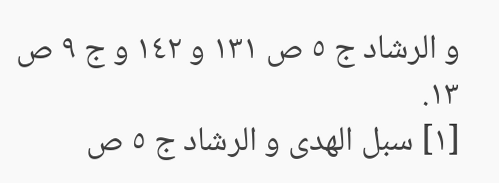و الرشاد ج ٥ ص ١٣١ و ١٤٢ و ج ٩ ص ١٣.
[١] سبل الهدى و الرشاد ج ٥ ص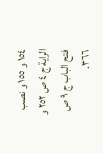١٥٤ و ١٥٥ و نصب الراية ج ٤ ص ٢٥٢ و فتح الباب ج ٩ ص ٣٦٦.